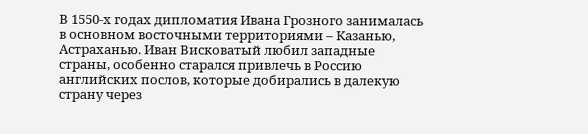В 1550-х годах дипломатия Ивана Грозного занималась в основном восточными территориями – Казанью, Астраханью. Иван Висковатый любил западные страны, особенно старался привлечь в Россию английских послов, которые добирались в далекую страну через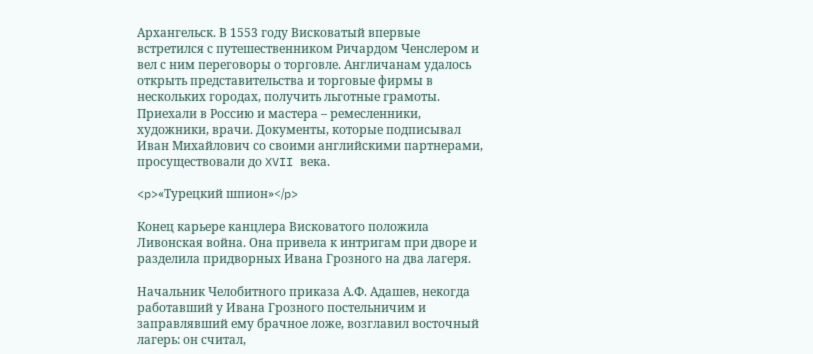Архангельск. В 1553 году Висковатый впервые встретился с путешественником Ричардом Ченслером и вел с ним переговоры о торговле. Англичанам удалось открыть представительства и торговые фирмы в нескольких городах, получить льготные грамоты. Приехали в Россию и мастера – ремесленники, художники, врачи. Документы, которые подписывал Иван Михайлович со своими английскими партнерами, просуществовали до XVII века.

<p>«Турецкий шпион»</p>

Конец карьере канцлера Висковатого положила Ливонская война. Она привела к интригам при дворе и разделила придворных Ивана Грозного на два лагеря.

Начальник Челобитного приказа А.Ф. Адашев, некогда работавший у Ивана Грозного постельничим и заправлявший ему брачное ложе, возглавил восточный лагерь: он считал,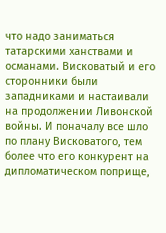что надо заниматься татарскими ханствами и османами. Висковатый и его сторонники были западниками и настаивали на продолжении Ливонской войны. И поначалу все шло по плану Висковатого, тем более что его конкурент на дипломатическом поприще,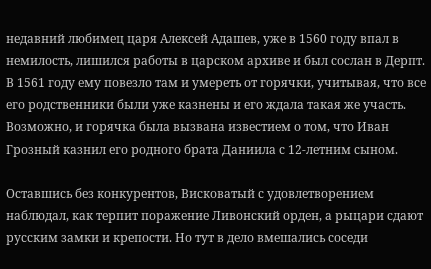недавний любимец царя Алексей Адашев, уже в 1560 году впал в немилость, лишился работы в царском архиве и был сослан в Дерпт. В 1561 году ему повезло там и умереть от горячки, учитывая, что все его родственники были уже казнены и его ждала такая же участь. Возможно, и горячка была вызвана известием о том, что Иван Грозный казнил его родного брата Даниила с 12-летним сыном.

Оставшись без конкурентов, Висковатый с удовлетворением наблюдал, как терпит поражение Ливонский орден, а рыцари сдают русским замки и крепости. Но тут в дело вмешались соседи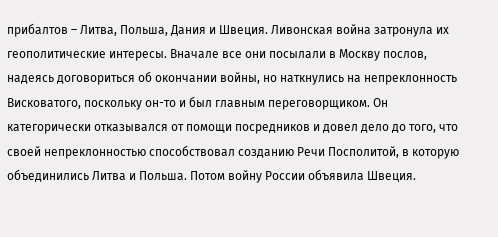прибалтов – Литва, Польша, Дания и Швеция. Ливонская война затронула их геополитические интересы. Вначале все они посылали в Москву послов, надеясь договориться об окончании войны, но наткнулись на непреклонность Висковатого, поскольку он-то и был главным переговорщиком. Он категорически отказывался от помощи посредников и довел дело до того, что своей непреклонностью способствовал созданию Речи Посполитой, в которую объединились Литва и Польша. Потом войну России объявила Швеция.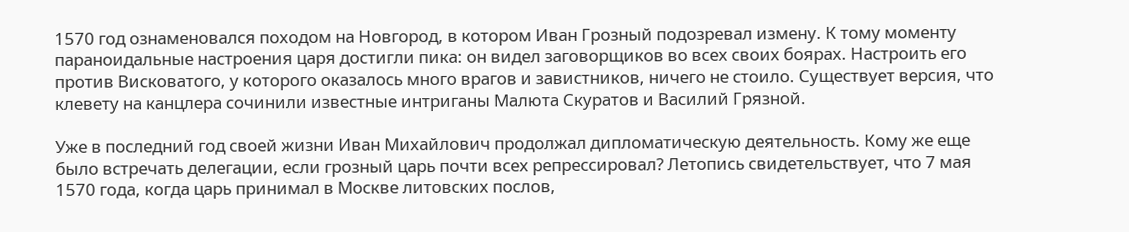1570 год ознаменовался походом на Новгород, в котором Иван Грозный подозревал измену. К тому моменту параноидальные настроения царя достигли пика: он видел заговорщиков во всех своих боярах. Настроить его против Висковатого, у которого оказалось много врагов и завистников, ничего не стоило. Существует версия, что клевету на канцлера сочинили известные интриганы Малюта Скуратов и Василий Грязной.

Уже в последний год своей жизни Иван Михайлович продолжал дипломатическую деятельность. Кому же еще было встречать делегации, если грозный царь почти всех репрессировал? Летопись свидетельствует, что 7 мая 1570 года, когда царь принимал в Москве литовских послов,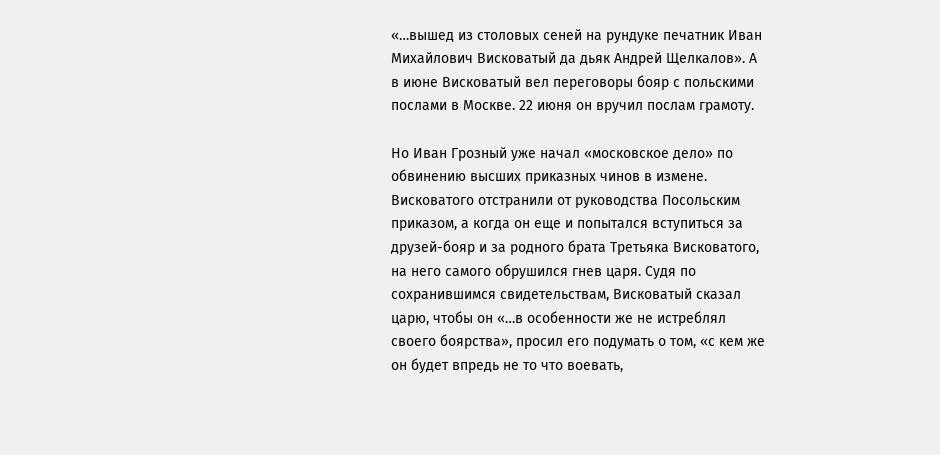«…вышед из столовых сеней на рундуке печатник Иван Михайлович Висковатый да дьяк Андрей Щелкалов». А в июне Висковатый вел переговоры бояр с польскими послами в Москве. 22 июня он вручил послам грамоту.

Но Иван Грозный уже начал «московское дело» по обвинению высших приказных чинов в измене. Висковатого отстранили от руководства Посольским приказом, а когда он еще и попытался вступиться за друзей-бояр и за родного брата Третьяка Висковатого, на него самого обрушился гнев царя. Судя по сохранившимся свидетельствам, Висковатый сказал царю, чтобы он «…в особенности же не истреблял своего боярства», просил его подумать о том, «с кем же он будет впредь не то что воевать,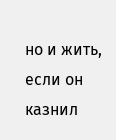но и жить, если он казнил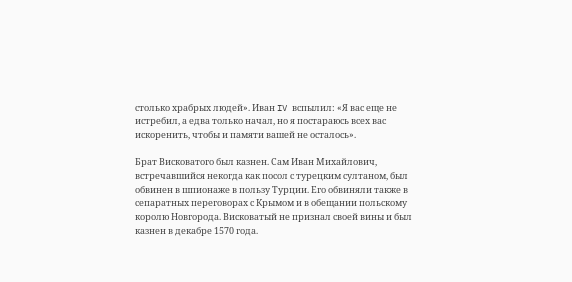столько храбрых людей». Иван IV вспылил: «Я вас еще не истребил, а едва только начал, но я постараюсь всех вас искоренить, чтобы и памяти вашей не осталось».

Брат Висковатого был казнен. Сам Иван Михайлович, встречавшийся некогда как посол с турецким султаном, был обвинен в шпионаже в пользу Турции. Его обвиняли также в сепаратных переговорах с Крымом и в обещании польскому королю Новгорода. Висковатый не признал своей вины и был казнен в декабре 1570 года.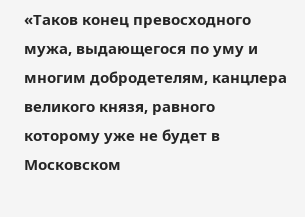«Таков конец превосходного мужа, выдающегося по уму и многим добродетелям, канцлера великого князя, равного которому уже не будет в Московском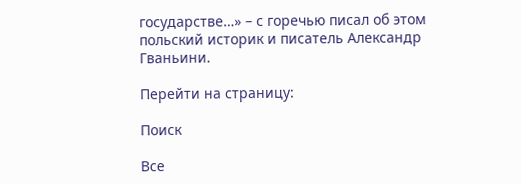государстве…» – с горечью писал об этом польский историк и писатель Александр Гваньини.

Перейти на страницу:

Поиск

Все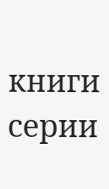книги серии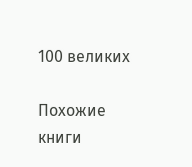100 великих

Похожие книги